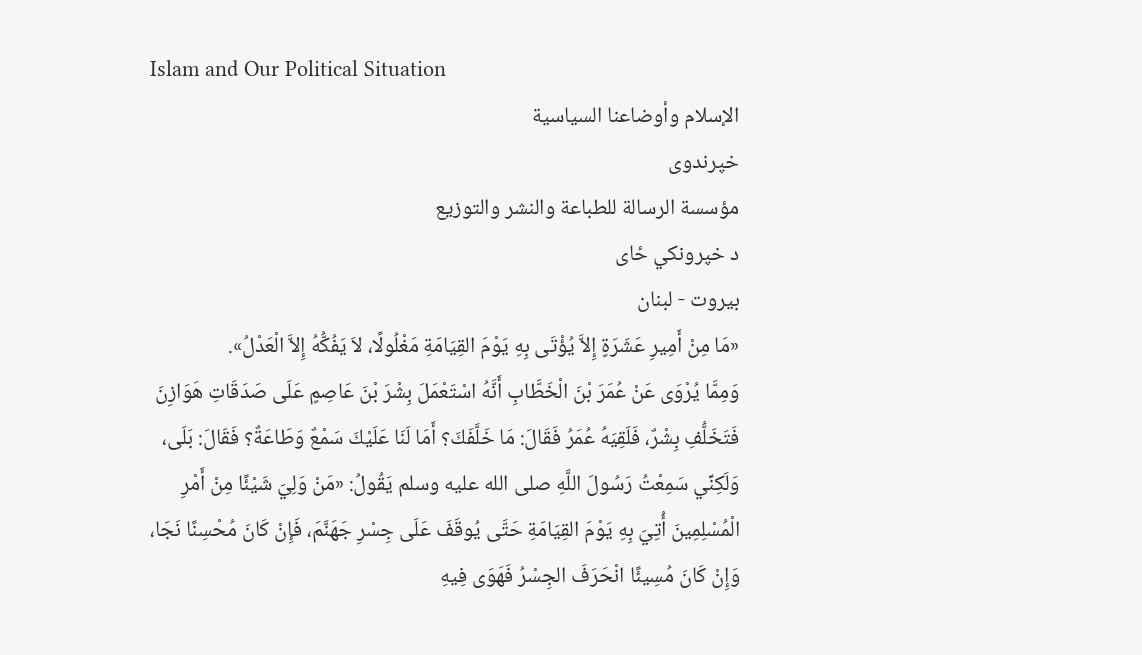Islam and Our Political Situation
الإسلام وأوضاعنا السياسية
خپرندوی
مؤسسة الرسالة للطباعة والنشر والتوزيع
د خپرونکي ځای
بيروت - لبنان
«مَا مِنْ أَمِيرِ عَشَرَةٍ إِلاَّ يُؤْتَى بِهِ يَوْمَ القِيَامَةِ مَغْلُولًا، لاَ يَفُكُّهُ إِلاَّ الْعَدْلُ».
وَمِمَّا يُرْوَى عَنْ عُمَرَ بْنَ الْخَطَّابِ أَنَّهُ اسْتَعْمَلَ بِشْرَ بْنَ عَاصِمٍ عَلَى صَدَقَاتِ هَوَازِنَ فَتَخَلُّفِ بِشْرٌ، فَلَقِيَهُ عُمَرُ فَقَالَ: مَا خَلَّفَكَ؟ أَمَا لَنَا عَلَيْكَ سَمْعٌ وَطَاعَةٌ؟ فَقَالَ: بَلَى، وَلَكِنِّي سَمِعْتُ رَسُولَ اللَّهِ صلى الله عليه وسلم يَقُولُ: «مَنْ وَلِيَ شَيْئًا مِنْ أَمْرِ الْمُسْلِمِينَ أُتِيَ بِهِ يَوْمَ القِيَامَةِ حَتَّى يُوقَفَ عَلَى جِسْرِ جَهَنَّمَ، فَإِنْ كَانَ مُحْسِنًا نَجَا، وَإِنْ كَانَ مُسِيئًا انْحَرَفَ الجِسْرُ فَهَوَى فِيهِ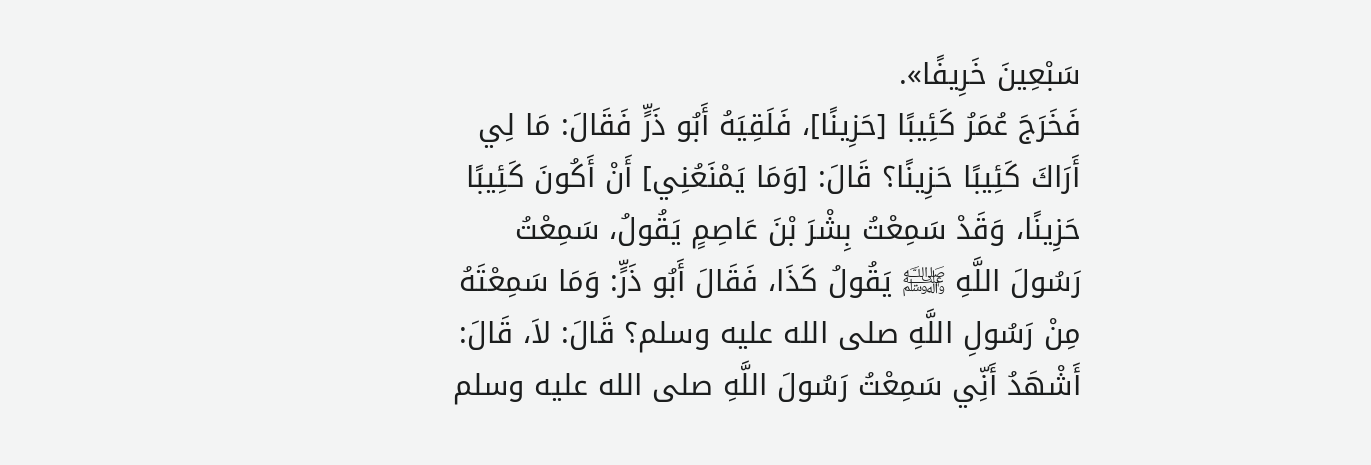سَبْعِينَ خَرِيفًا».
فَخَرَجَ عُمَرُ كَئِيبًا [حَزِينًا]، فَلَقِيَهُ أَبُو ذَرٍّ فَقَالَ: مَا لِي أَرَاكَ كَئِيبًا حَزِينًا؟ قَالَ: [وَمَا يَمْنَعُنِي] أَنْ أَكُونَ كَئِيبًا حَزِينًا، وَقَدْ سَمِعْتُ بِشْرَ بْنَ عَاصِمٍ يَقُولُ، سَمِعْتُ رَسُولَ اللَّهِ ﵌ يَقُولُ كَذَا، فَقَالَ أَبُو ذَرٍّ: وَمَا سَمِعْتَهُ مِنْ رَسُولِ اللَّهِ صلى الله عليه وسلم؟ قَالَ: لاَ، قَالَ: أَشْهَدُ أَنِّي سَمِعْتُ رَسُولَ اللَّهِ صلى الله عليه وسلم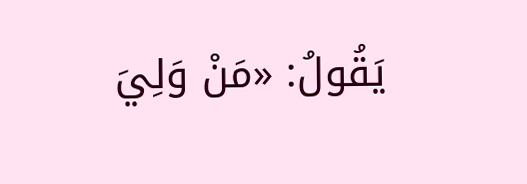يَقُولُ: «مَنْ وَلِيَ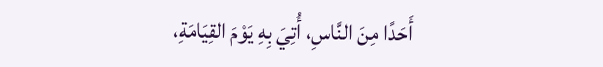أَحَدًا مِنَ النَّاسِ، أُتِيَ بِهِ يَوْمَ القِيَامَةِ،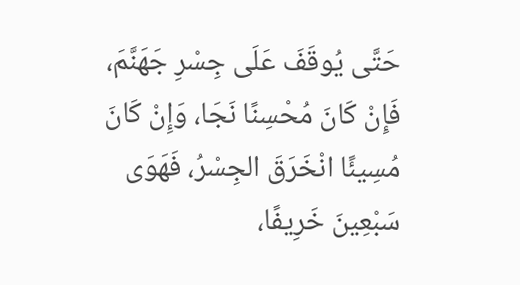حَتَّى يُوقَفَ عَلَى جِسْرِ جَهَنَّمَ، فَإِنْ كَانَ مُحْسِنًا نَجَا، وَإِنْ كَانَ مُسِيئًا انْخَرَقَ الجِسْرُ، فَهَوَى سَبْعِينَ خَرِيفًا،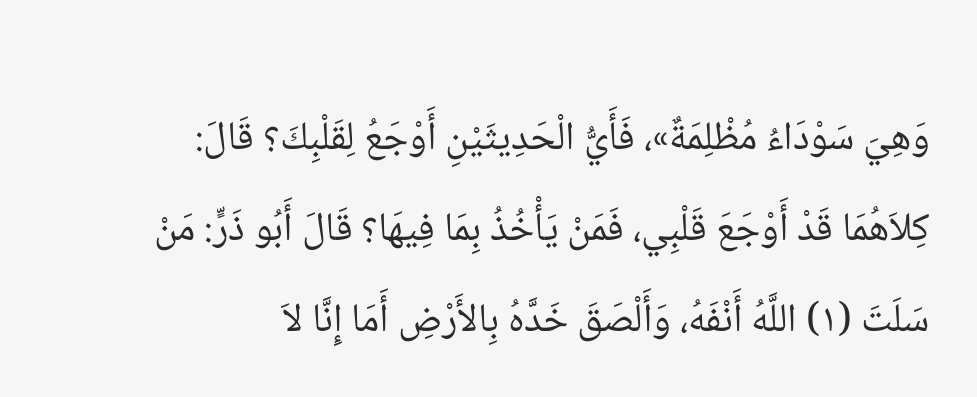وَهِيَ سَوْدَاءُ مُظْلِمَةٌ»، فَأَيُّ الْحَدِيثَيْنِ أَوْجَعُ لِقَلْبِكَ؟ قَالَ: كِلاَهُمَا قَدْ أَوْجَعَ قَلْبِي، فَمَنْ يَأْخُذُ بِمَا فِيهَا؟ قَالَ أَبُو ذَرٍّ: مَنْ سَلَتَ (١) اللَّهُ أَنْفَهُ، وَأَلْصَقَ خَدَّهُ بِالأَرْضِ أَمَا إِنَّا لاَ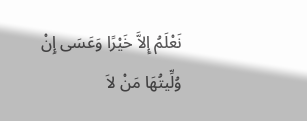نَعْلَمُ إِلاَّ خَيْرًا وَعَسَى إِنْ وُلِّيتُهَا مَنْ لاَ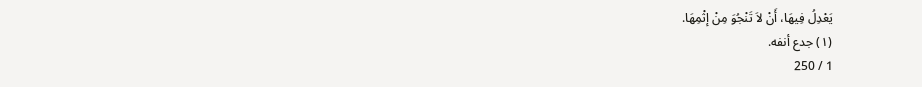يَعْدِلُ فِيهَا، أَنْ لاَ تَنْجُوَ مِنْ إثْمِهَا.
(١) جدع أنفه.
1 / 250